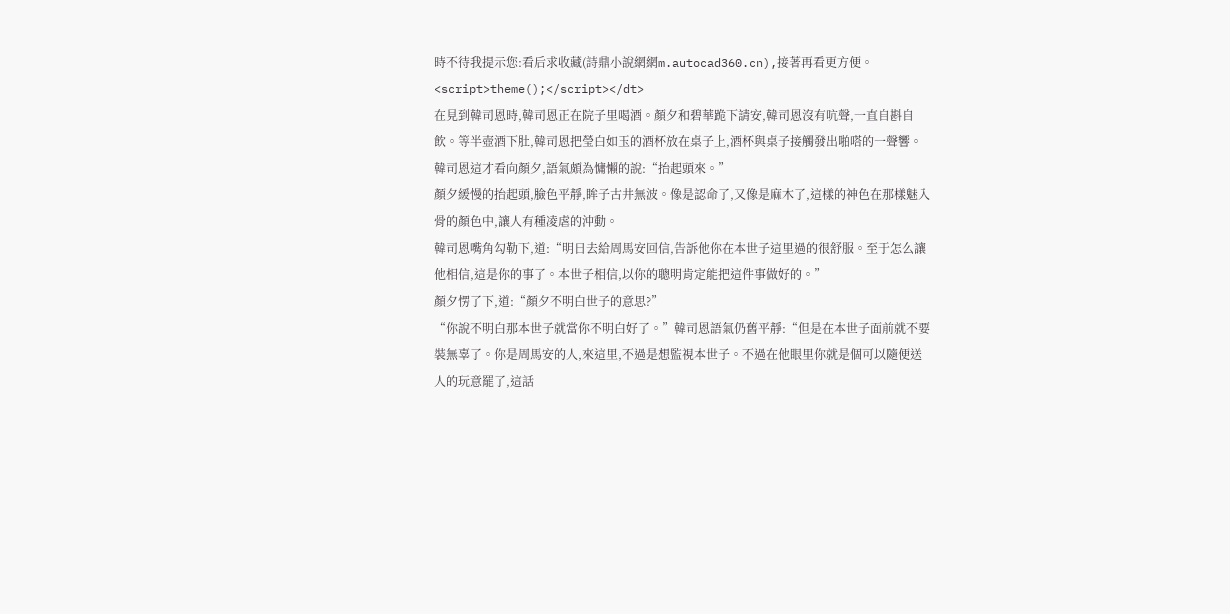時不待我提示您:看后求收藏(詩鼎小說網網m.autocad360.cn),接著再看更方便。
<script>theme();</script></dt>
在見到韓司恩時,韓司恩正在院子里喝酒。顏夕和碧華跪下請安,韓司恩沒有吭聲,一直自斟自飲。等半壺酒下肚,韓司恩把瑩白如玉的酒杯放在桌子上,酒杯與桌子接觸發出啪嗒的一聲響。韓司恩這才看向顏夕,語氣頗為慵懶的說:“抬起頭來。”
顏夕緩慢的抬起頭,臉色平靜,眸子古井無波。像是認命了,又像是麻木了,這樣的神色在那樣魅入骨的顏色中,讓人有種凌虐的沖動。
韓司恩嘴角勾勒下,道:“明日去給周馬安回信,告訴他你在本世子這里過的很舒服。至于怎么讓他相信,這是你的事了。本世子相信,以你的聰明肯定能把這件事做好的。”
顏夕愣了下,道:“顏夕不明白世子的意思?”
“你說不明白那本世子就當你不明白好了。”韓司恩語氣仍舊平靜:“但是在本世子面前就不要裝無辜了。你是周馬安的人,來這里,不過是想監視本世子。不過在他眼里你就是個可以隨便送人的玩意罷了,這話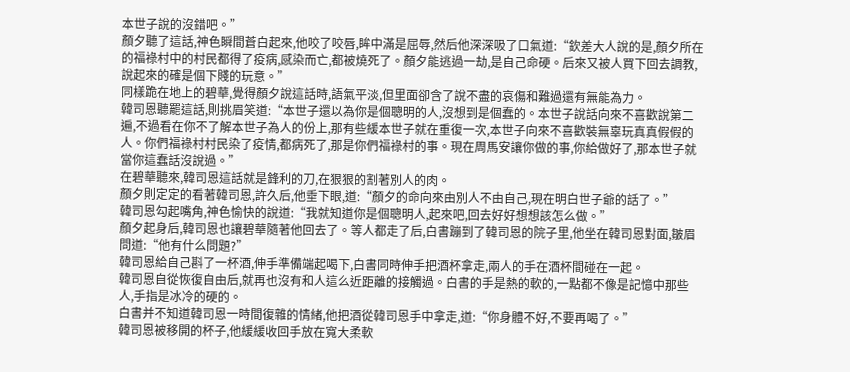本世子說的沒錯吧。”
顏夕聽了這話,神色瞬間蒼白起來,他咬了咬唇,眸中滿是屈辱,然后他深深吸了口氣道:“欽差大人說的是,顏夕所在的福祿村中的村民都得了疫病,感染而亡,都被燒死了。顏夕能逃過一劫,是自己命硬。后來又被人買下回去調教,說起來的確是個下賤的玩意。”
同樣跪在地上的碧華,覺得顏夕說這話時,語氣平淡,但里面卻含了說不盡的哀傷和難過還有無能為力。
韓司恩聽罷這話,則挑眉笑道:“本世子還以為你是個聰明的人,沒想到是個蠢的。本世子說話向來不喜歡說第二遍,不過看在你不了解本世子為人的份上,那有些緩本世子就在重復一次,本世子向來不喜歡裝無辜玩真真假假的人。你們福祿村村民染了疫情,都病死了,那是你們福祿村的事。現在周馬安讓你做的事,你給做好了,那本世子就當你這蠢話沒說過。”
在碧華聽來,韓司恩這話就是鋒利的刀,在狠狠的割著別人的肉。
顏夕則定定的看著韓司恩,許久后,他垂下眼,道:“顏夕的命向來由別人不由自己,現在明白世子爺的話了。”
韓司恩勾起嘴角,神色愉快的說道:“我就知道你是個聰明人,起來吧,回去好好想想該怎么做。”
顏夕起身后,韓司恩也讓碧華隨著他回去了。等人都走了后,白書蹦到了韓司恩的院子里,他坐在韓司恩對面,皺眉問道:“他有什么問題?”
韓司恩給自己斟了一杯酒,伸手準備端起喝下,白書同時伸手把酒杯拿走,兩人的手在酒杯間碰在一起。
韓司恩自從恢復自由后,就再也沒有和人這么近距離的接觸過。白書的手是熱的軟的,一點都不像是記憶中那些人,手指是冰冷的硬的。
白書并不知道韓司恩一時間復雜的情緒,他把酒從韓司恩手中拿走,道:“你身體不好,不要再喝了。”
韓司恩被移開的杯子,他緩緩收回手放在寬大柔軟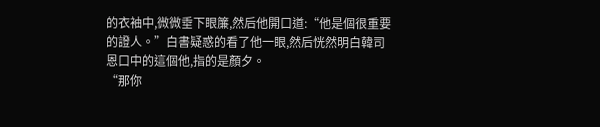的衣袖中,微微垂下眼簾,然后他開口道:“他是個很重要的證人。”白書疑惑的看了他一眼,然后恍然明白韓司恩口中的這個他,指的是顏夕。
“那你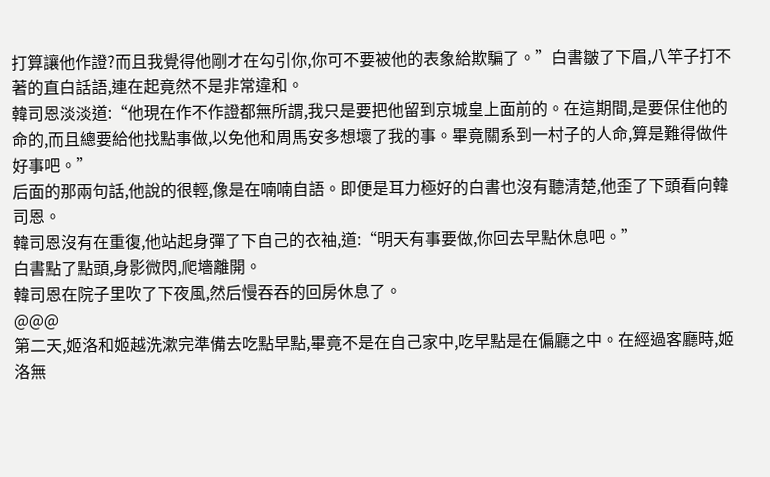打算讓他作證?而且我覺得他剛才在勾引你,你可不要被他的表象給欺騙了。”白書皺了下眉,八竿子打不著的直白話語,連在起竟然不是非常違和。
韓司恩淡淡道:“他現在作不作證都無所謂,我只是要把他留到京城皇上面前的。在這期間,是要保住他的命的,而且總要給他找點事做,以免他和周馬安多想壞了我的事。畢竟關系到一村子的人命,算是難得做件好事吧。”
后面的那兩句話,他說的很輕,像是在喃喃自語。即便是耳力極好的白書也沒有聽清楚,他歪了下頭看向韓司恩。
韓司恩沒有在重復,他站起身彈了下自己的衣袖,道:“明天有事要做,你回去早點休息吧。”
白書點了點頭,身影微閃,爬墻離開。
韓司恩在院子里吹了下夜風,然后慢吞吞的回房休息了。
@@@
第二天,姬洛和姬越洗漱完準備去吃點早點,畢竟不是在自己家中,吃早點是在偏廳之中。在經過客廳時,姬洛無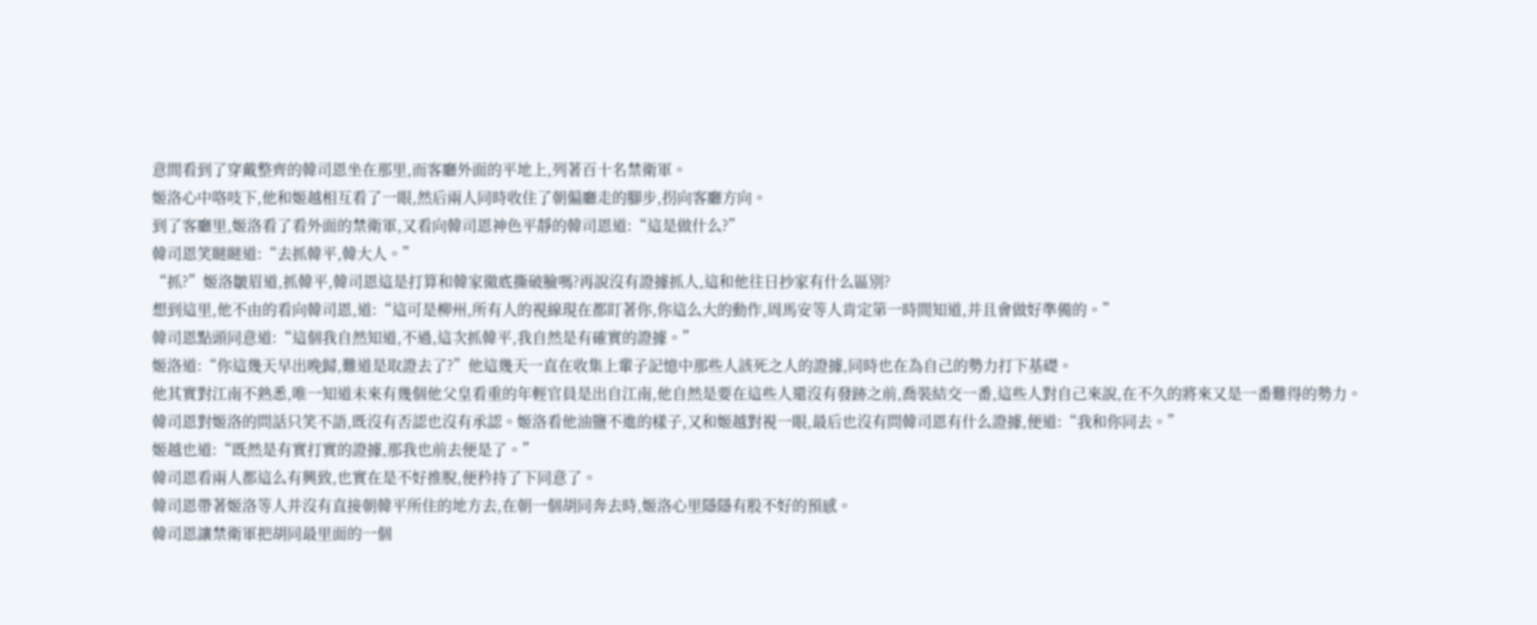意間看到了穿戴整齊的韓司恩坐在那里,而客廳外面的平地上,列著百十名禁衛軍。
姬洛心中咯吱下,他和姬越相互看了一眼,然后兩人同時收住了朝偏廳走的腳步,拐向客廳方向。
到了客廳里,姬洛看了看外面的禁衛軍,又看向韓司恩神色平靜的韓司恩道:“這是做什么?”
韓司恩笑瞇瞇道:“去抓韓平,韓大人。”
“抓?”姬洛皺眉道,抓韓平,韓司恩這是打算和韓家徹底撕破臉嗎?再說沒有證據抓人,這和他往日抄家有什么區別?
想到這里,他不由的看向韓司恩,道:“這可是柳州,所有人的視線現在都盯著你,你這么大的動作,周馬安等人肯定第一時間知道,并且會做好準備的。”
韓司恩點頭同意道:“這個我自然知道,不過,這次抓韓平,我自然是有確實的證據。”
姬洛道:“你這幾天早出晚歸,難道是取證去了?”他這幾天一直在收集上輩子記憶中那些人該死之人的證據,同時也在為自己的勢力打下基礎。
他其實對江南不熟悉,唯一知道未來有幾個他父皇看重的年輕官員是出自江南,他自然是要在這些人還沒有發跡之前,喬裝結交一番,這些人對自己來說,在不久的將來又是一番難得的勢力。
韓司恩對姬洛的問話只笑不語,既沒有否認也沒有承認。姬洛看他油鹽不進的樣子,又和姬越對視一眼,最后也沒有問韓司恩有什么證據,便道:“我和你同去。”
姬越也道:“既然是有實打實的證據,那我也前去便是了。”
韓司恩看兩人都這么有興致,也實在是不好推脫,便矜持了下同意了。
韓司恩帶著姬洛等人并沒有直接朝韓平所住的地方去,在朝一個胡同奔去時,姬洛心里隱隱有股不好的預感。
韓司恩讓禁衛軍把胡同最里面的一個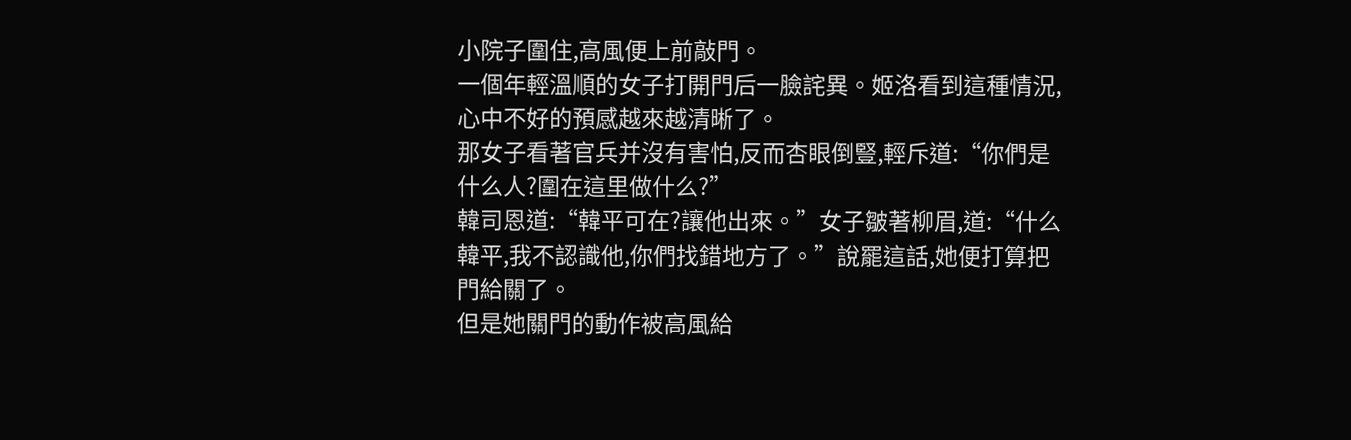小院子圍住,高風便上前敲門。
一個年輕溫順的女子打開門后一臉詫異。姬洛看到這種情況,心中不好的預感越來越清晰了。
那女子看著官兵并沒有害怕,反而杏眼倒豎,輕斥道:“你們是什么人?圍在這里做什么?”
韓司恩道:“韓平可在?讓他出來。”女子皺著柳眉,道:“什么韓平,我不認識他,你們找錯地方了。”說罷這話,她便打算把門給關了。
但是她關門的動作被高風給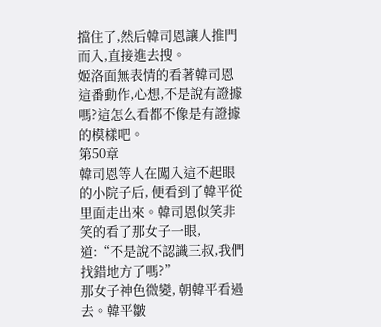擋住了,然后韓司恩讓人推門而入,直接進去搜。
姬洛面無表情的看著韓司恩這番動作,心想,不是說有證據嗎?這怎么看都不像是有證據的模樣吧。
第50章
韓司恩等人在闖入這不起眼的小院子后, 便看到了韓平從里面走出來。韓司恩似笑非笑的看了那女子一眼, 道:“不是說不認識三叔,我們找錯地方了嗎?”
那女子神色微變, 朝韓平看過去。韓平皺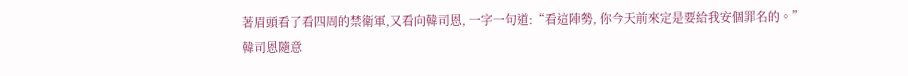著眉頭看了看四周的禁衛軍,又看向韓司恩, 一字一句道:“看這陣勢, 你今天前來定是要給我安個罪名的。”
韓司恩隨意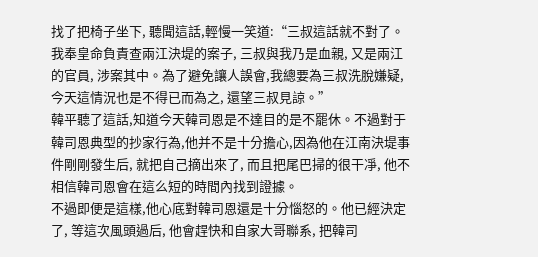找了把椅子坐下, 聽聞這話,輕慢一笑道:“三叔這話就不對了。我奉皇命負責查兩江決堤的案子, 三叔與我乃是血親, 又是兩江的官員, 涉案其中。為了避免讓人誤會,我總要為三叔洗脫嫌疑,今天這情況也是不得已而為之, 還望三叔見諒。”
韓平聽了這話,知道今天韓司恩是不達目的是不罷休。不過對于韓司恩典型的抄家行為,他并不是十分擔心,因為他在江南決堤事件剛剛發生后, 就把自己摘出來了, 而且把尾巴掃的很干凈, 他不相信韓司恩會在這么短的時間內找到證據。
不過即便是這樣,他心底對韓司恩還是十分惱怒的。他已經決定了, 等這次風頭過后, 他會趕快和自家大哥聯系, 把韓司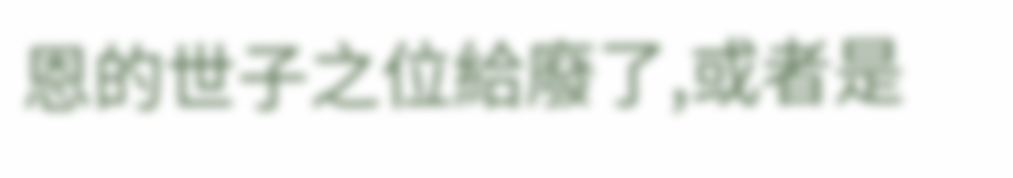恩的世子之位給廢了,或者是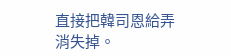直接把韓司恩給弄消失掉。